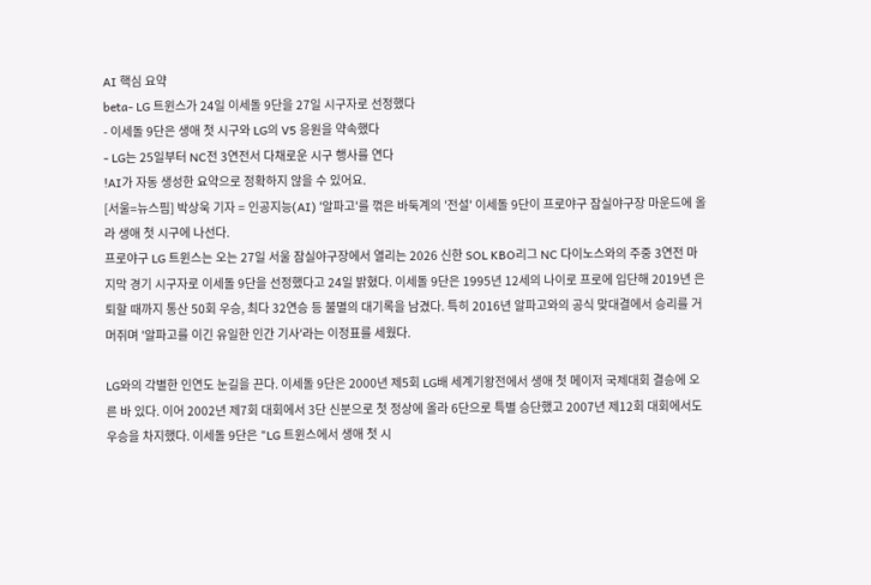AI 핵심 요약
beta- LG 트윈스가 24일 이세돌 9단을 27일 시구자로 선정했다
- 이세돌 9단은 생애 첫 시구와 LG의 V5 응원을 약속했다
- LG는 25일부터 NC전 3연전서 다채로운 시구 행사를 연다
!AI가 자동 생성한 요약으로 정확하지 않을 수 있어요.
[서울=뉴스핌] 박상욱 기자 = 인공지능(AI) '알파고'를 꺾은 바둑계의 '전설' 이세돌 9단이 프로야구 잠실야구장 마운드에 올라 생애 첫 시구에 나선다.
프로야구 LG 트윈스는 오는 27일 서울 잠실야구장에서 열리는 2026 신한 SOL KBO리그 NC 다이노스와의 주중 3연전 마지막 경기 시구자로 이세돌 9단을 선정했다고 24일 밝혔다. 이세돌 9단은 1995년 12세의 나이로 프로에 입단해 2019년 은퇴할 때까지 통산 50회 우승, 최다 32연승 등 불멸의 대기록을 남겼다. 특히 2016년 알파고와의 공식 맞대결에서 승리를 거머쥐며 '알파고를 이긴 유일한 인간 기사'라는 이정표를 세웠다.

LG와의 각별한 인연도 눈길을 끈다. 이세돌 9단은 2000년 제5회 LG배 세계기왕전에서 생애 첫 메이저 국제대회 결승에 오른 바 있다. 이어 2002년 제7회 대회에서 3단 신분으로 첫 정상에 올라 6단으로 특별 승단했고 2007년 제12회 대회에서도 우승을 차지했다. 이세돌 9단은 "LG 트윈스에서 생애 첫 시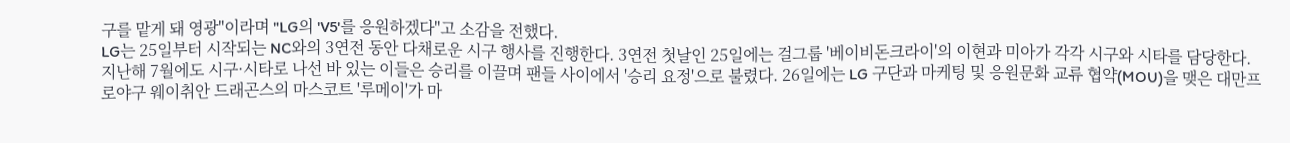구를 맡게 돼 영광"이라며 "LG의 'V5'를 응원하겠다"고 소감을 전했다.
LG는 25일부터 시작되는 NC와의 3연전 동안 다채로운 시구 행사를 진행한다. 3연전 첫날인 25일에는 걸그룹 '베이비돈크라이'의 이현과 미아가 각각 시구와 시타를 담당한다. 지난해 7월에도 시구·시타로 나선 바 있는 이들은 승리를 이끌며 팬들 사이에서 '승리 요정'으로 불렸다. 26일에는 LG 구단과 마케팅 및 응원문화 교류 협약(MOU)을 맺은 대만프로야구 웨이취안 드래곤스의 마스코트 '루메이'가 마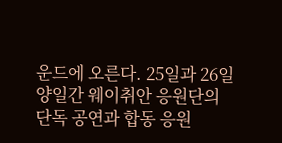운드에 오른다. 25일과 26일 양일간 웨이취안 응원단의 단독 공연과 합동 응원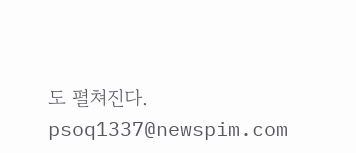도 펼쳐진다.
psoq1337@newspim.com